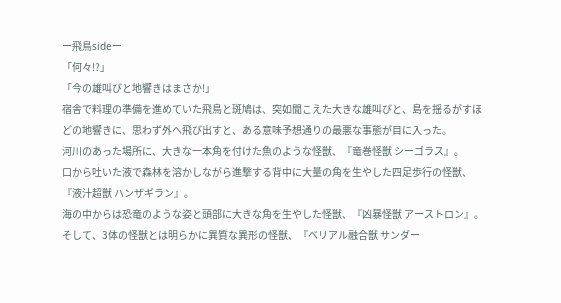ー飛鳥sideー
「何々!?」
「今の雄叫びと地響きはまさか!」
宿舎で料理の準備を進めていた飛鳥と斑鳩は、突如聞こえた大きな雄叫びと、島を揺るがすほどの地響きに、思わず外へ飛び出すと、ある意味予想通りの最悪な事態が目に入った。
河川のあった場所に、大きな一本角を付けた魚のような怪獣、『竜巻怪獣 シーゴラス』。
口から吐いた液で森林を溶かしながら進撃する背中に大量の角を生やした四足歩行の怪獣、『液汁超獣 ハンザギラン』。
海の中からは恐竜のような姿と頭部に大きな角を生やした怪獣、『凶暴怪獣 アーストロン』。
そして、3体の怪獣とは明らかに異質な異形の怪獣、『ベリアル融合獣 サンダー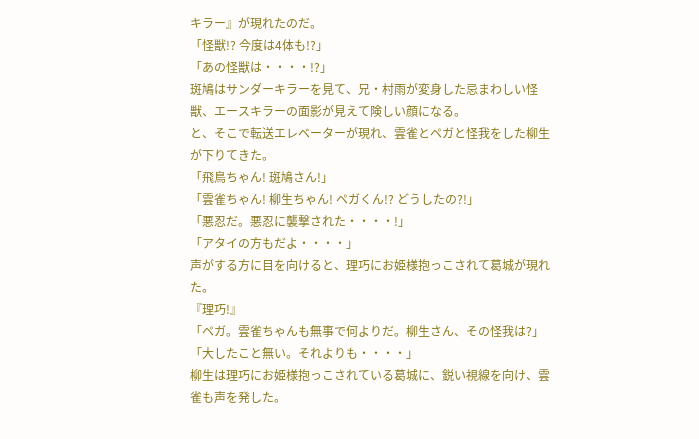キラー』が現れたのだ。
「怪獣!? 今度は4体も!?」
「あの怪獣は・・・・!?」
斑鳩はサンダーキラーを見て、兄・村雨が変身した忌まわしい怪獣、エースキラーの面影が見えて険しい顔になる。
と、そこで転送エレベーターが現れ、雲雀とペガと怪我をした柳生が下りてきた。
「飛鳥ちゃん! 斑鳩さん!」
「雲雀ちゃん! 柳生ちゃん! ペガくん!? どうしたの?!」
「悪忍だ。悪忍に襲撃された・・・・!」
「アタイの方もだよ・・・・」
声がする方に目を向けると、理巧にお姫様抱っこされて葛城が現れた。
『理巧!』
「ペガ。雲雀ちゃんも無事で何よりだ。柳生さん、その怪我は?」
「大したこと無い。それよりも・・・・」
柳生は理巧にお姫様抱っこされている葛城に、鋭い視線を向け、雲雀も声を発した。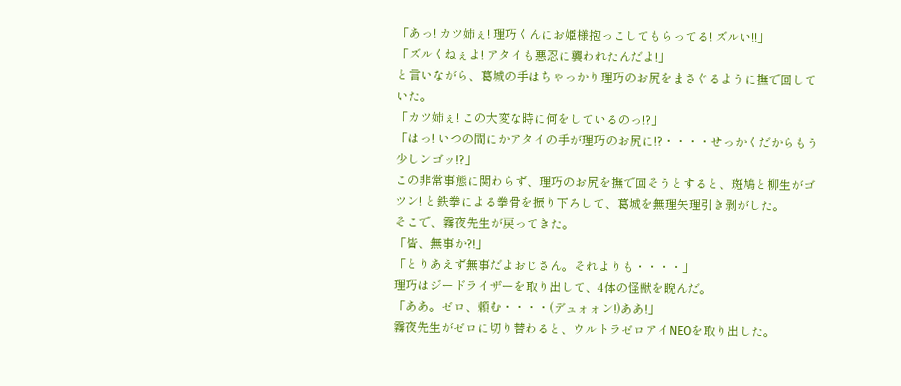「あっ! カツ姉ぇ! 理巧くんにお姫様抱っこしてもらってる! ズルい!!」
「ズルくねぇよ! アタイも悪忍に襲われたんだよ!」
と言いながら、葛城の手はちゃっかり理巧のお尻をまさぐるように撫で回していた。
「カツ姉ぇ! この大変な時に何をしているのっ!?」
「はっ! いつの間にかアタイの手が理巧のお尻に!?・・・・せっかくだからもう少しンゴッ!?」
この非常事態に関わらず、理巧のお尻を撫で回そうとすると、斑鳩と柳生がゴツン! と鉄拳による拳骨を振り下ろして、葛城を無理矢理引き剥がした。
そこで、霧夜先生が戻ってきた。
「皆、無事か?!」
「とりあえず無事だよおじさん。それよりも・・・・」
理巧はジードライザーを取り出して、4体の怪獣を睨んだ。
「ああ。ゼロ、頼む・・・・(デュォォン!)ああ!」
霧夜先生がゼロに切り替わると、ウルトラゼロアイNEOを取り出した。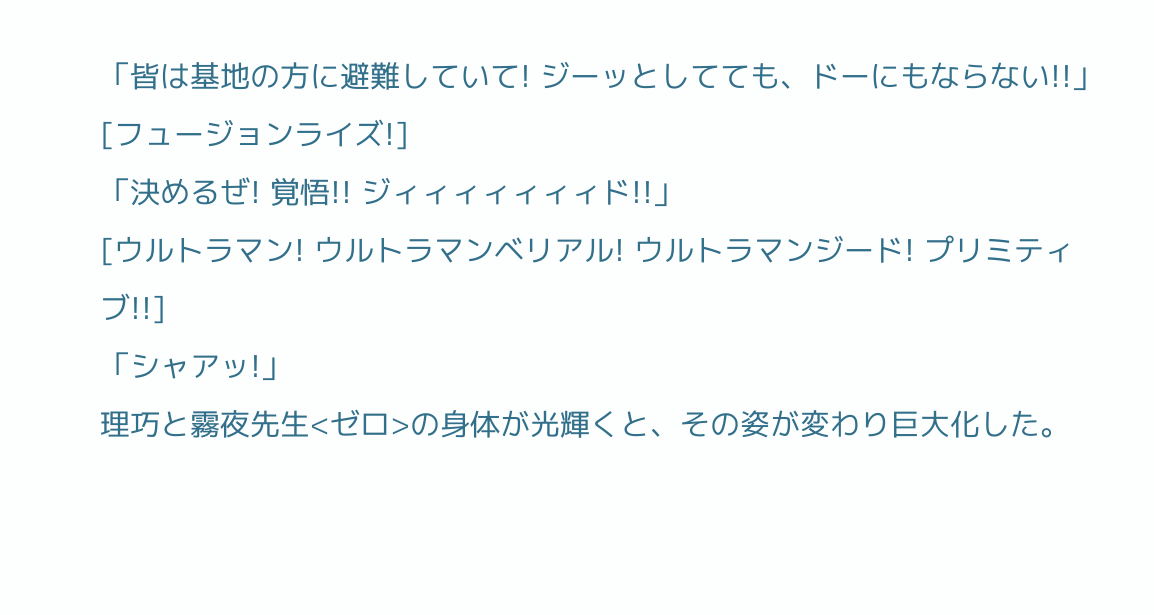「皆は基地の方に避難していて! ジーッとしてても、ドーにもならない!!」
[フュージョンライズ!]
「決めるぜ! 覚悟!! ジィィィィィィィド!!」
[ウルトラマン! ウルトラマンベリアル! ウルトラマンジード! プリミティブ!!]
「シャアッ!」
理巧と霧夜先生<ゼロ>の身体が光輝くと、その姿が変わり巨大化した。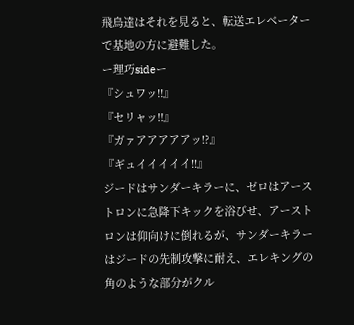飛鳥達はそれを見ると、転送エレベーターで基地の方に避難した。
ー理巧sideー
『シュワッ!!』
『セリャッ!!』
『ガァアアアアアッ!?』
『ギュイイイイイ!!』
ジードはサンダーキラーに、ゼロはアーストロンに急降下キックを浴びせ、アーストロンは仰向けに倒れるが、サンダーキラーはジードの先制攻撃に耐え、エレキングの角のような部分がクル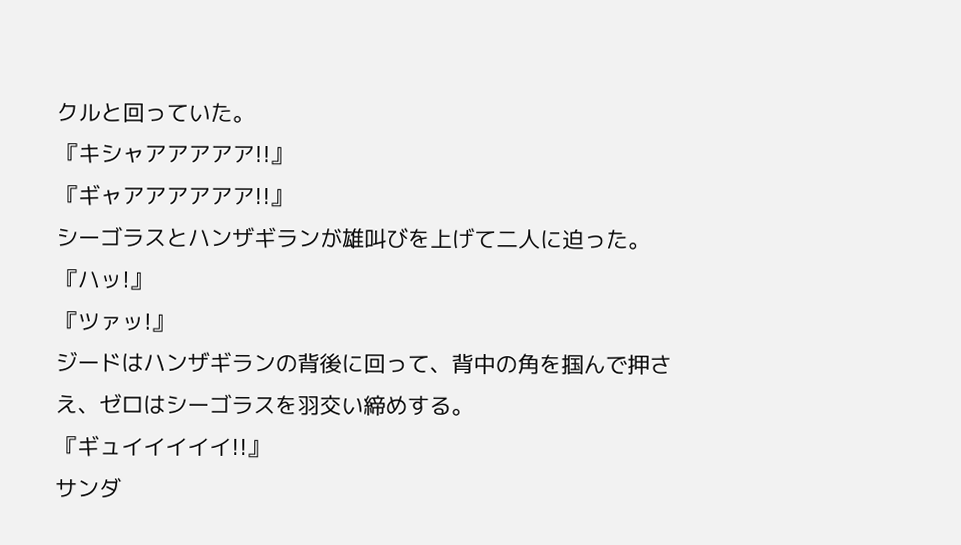クルと回っていた。
『キシャアアアアア!!』
『ギャアアアアアア!!』
シーゴラスとハンザギランが雄叫びを上げて二人に迫った。
『ハッ!』
『ツァッ!』
ジードはハンザギランの背後に回って、背中の角を掴んで押さえ、ゼロはシーゴラスを羽交い締めする。
『ギュイイイイイ!!』
サンダ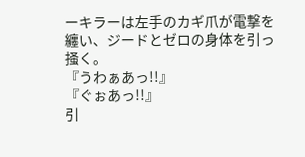ーキラーは左手のカギ爪が電撃を纏い、ジードとゼロの身体を引っ掻く。
『うわぁあっ!!』
『ぐぉあっ!!』
引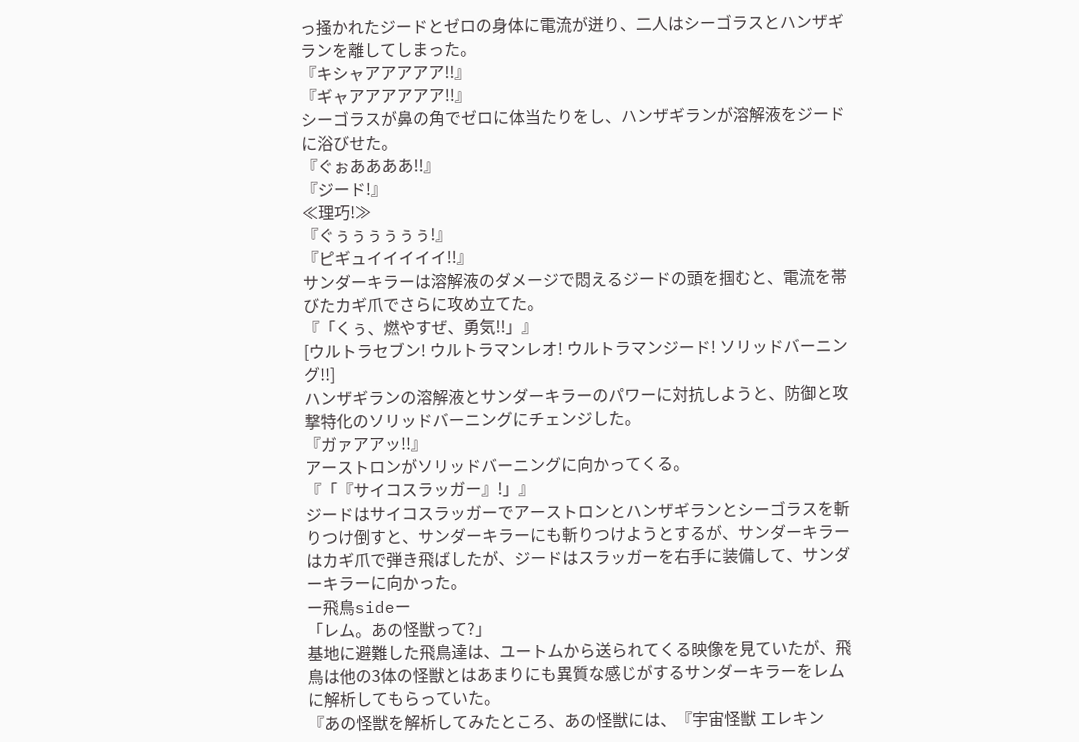っ掻かれたジードとゼロの身体に電流が迸り、二人はシーゴラスとハンザギランを離してしまった。
『キシャアアアアア!!』
『ギャアアアアアア!!』
シーゴラスが鼻の角でゼロに体当たりをし、ハンザギランが溶解液をジードに浴びせた。
『ぐぉああああ!!』
『ジード!』
≪理巧!≫
『ぐぅぅぅぅぅぅ!』
『ピギュイイイイイ!!』
サンダーキラーは溶解液のダメージで悶えるジードの頭を掴むと、電流を帯びたカギ爪でさらに攻め立てた。
『「くぅ、燃やすぜ、勇気!!」』
[ウルトラセブン! ウルトラマンレオ! ウルトラマンジード! ソリッドバーニング!!]
ハンザギランの溶解液とサンダーキラーのパワーに対抗しようと、防御と攻撃特化のソリッドバーニングにチェンジした。
『ガァアアッ!!』
アーストロンがソリッドバーニングに向かってくる。
『「『サイコスラッガー』!」』
ジードはサイコスラッガーでアーストロンとハンザギランとシーゴラスを斬りつけ倒すと、サンダーキラーにも斬りつけようとするが、サンダーキラーはカギ爪で弾き飛ばしたが、ジードはスラッガーを右手に装備して、サンダーキラーに向かった。
ー飛鳥sideー
「レム。あの怪獣って?」
基地に避難した飛鳥達は、ユートムから送られてくる映像を見ていたが、飛鳥は他の3体の怪獣とはあまりにも異質な感じがするサンダーキラーをレムに解析してもらっていた。
『あの怪獣を解析してみたところ、あの怪獣には、『宇宙怪獣 エレキン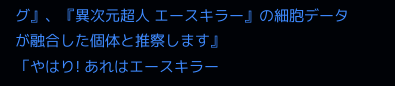グ』、『異次元超人 エースキラー』の細胞データが融合した個体と推察します』
「やはり! あれはエースキラー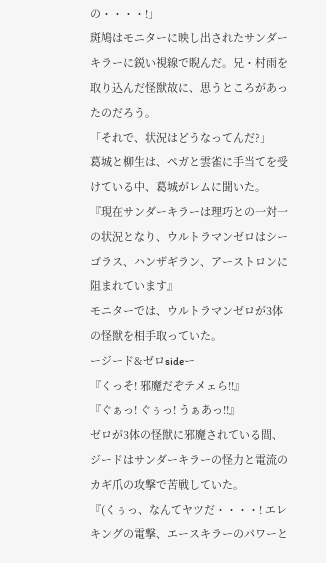の・・・・!」
斑鳩はモニターに映し出されたサンダーキラーに鋭い視線で睨んだ。兄・村雨を取り込んだ怪獣故に、思うところがあったのだろう。
「それで、状況はどうなってんだ?」
葛城と柳生は、ペガと雲雀に手当てを受けている中、葛城がレムに聞いた。
『現在サンダーキラーは理巧との一対一の状況となり、ウルトラマンゼロはシーゴラス、ハンザギラン、アーストロンに阻まれています』
モニターでは、ウルトラマンゼロが3体の怪獣を相手取っていた。
ージード&ゼロsideー
『くっそ! 邪魔だぞテメェら!!』
『ぐぁっ! ぐぅっ! うぁあっ!!』
ゼロが3体の怪獣に邪魔されている間、ジードはサンダーキラーの怪力と電流のカギ爪の攻撃で苦戦していた。
『(くぅっ、なんてヤツだ・・・・! エレキングの電撃、エースキラーのパワーと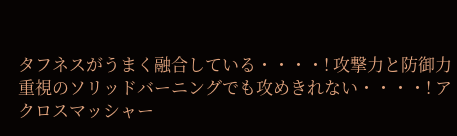タフネスがうまく融合している・・・・! 攻撃力と防御力重視のソリッドバーニングでも攻めきれない・・・・! アクロスマッシャー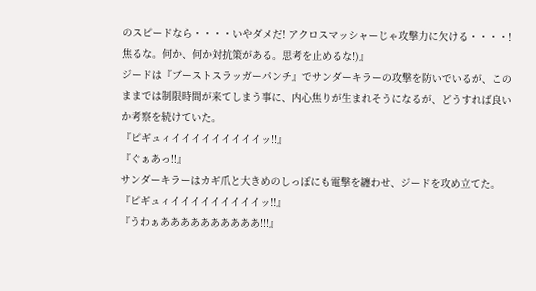のスピードなら・・・・いやダメだ! アクロスマッシャーじゃ攻撃力に欠ける・・・・! 焦るな。何か、何か対抗策がある。思考を止めるな!)』
ジードは『ブーストスラッガーパンチ』でサンダーキラーの攻撃を防いでいるが、このままでは制限時間が来てしまう事に、内心焦りが生まれそうになるが、どうすれば良いか考察を続けていた。
『ピギュィイイイイイイイイイッ!!』
『ぐぁあっ!!』
サンダーキラーはカギ爪と大きめのしっぽにも電撃を纏わせ、ジードを攻め立てた。
『ピギュィイイイイイイイイイッ!!』
『うわぁああああああああああ!!!』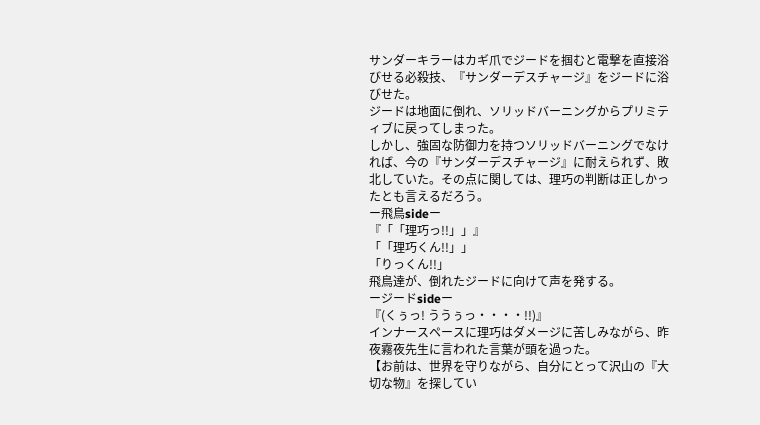サンダーキラーはカギ爪でジードを掴むと電撃を直接浴びせる必殺技、『サンダーデスチャージ』をジードに浴びせた。
ジードは地面に倒れ、ソリッドバーニングからプリミティブに戻ってしまった。
しかし、強固な防御力を持つソリッドバーニングでなければ、今の『サンダーデスチャージ』に耐えられず、敗北していた。その点に関しては、理巧の判断は正しかったとも言えるだろう。
ー飛鳥sideー
『「「理巧っ!!」」』
「「理巧くん!!」」
「りっくん!!」
飛鳥達が、倒れたジードに向けて声を発する。
ージードsideー
『(くぅっ! ううぅっ・・・・!!)』
インナースペースに理巧はダメージに苦しみながら、昨夜霧夜先生に言われた言葉が頭を過った。
【お前は、世界を守りながら、自分にとって沢山の『大切な物』を探してい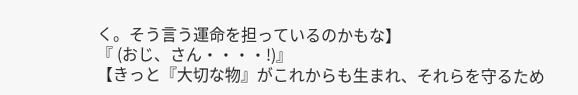く。そう言う運命を担っているのかもな】
『 (おじ、さん・・・・!)』
【きっと『大切な物』がこれからも生まれ、それらを守るため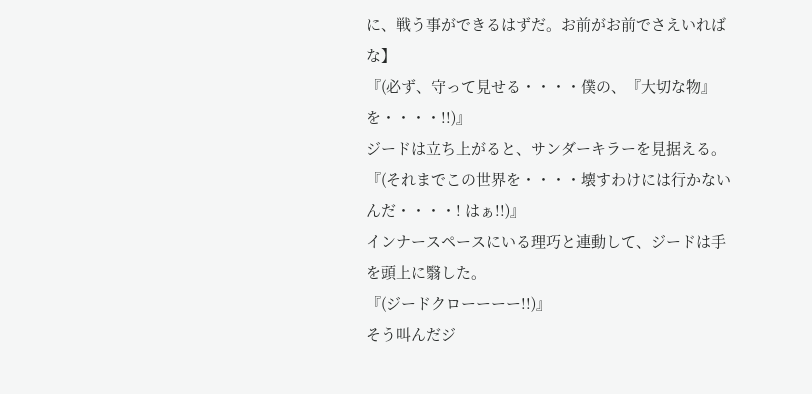に、戦う事ができるはずだ。お前がお前でさえいればな】
『(必ず、守って見せる・・・・僕の、『大切な物』を・・・・!!)』
ジードは立ち上がると、サンダーキラーを見据える。
『(それまでこの世界を・・・・壊すわけには行かないんだ・・・・! はぁ!!)』
インナースペースにいる理巧と連動して、ジードは手を頭上に翳した。
『(ジードクローーーー!!)』
そう叫んだジ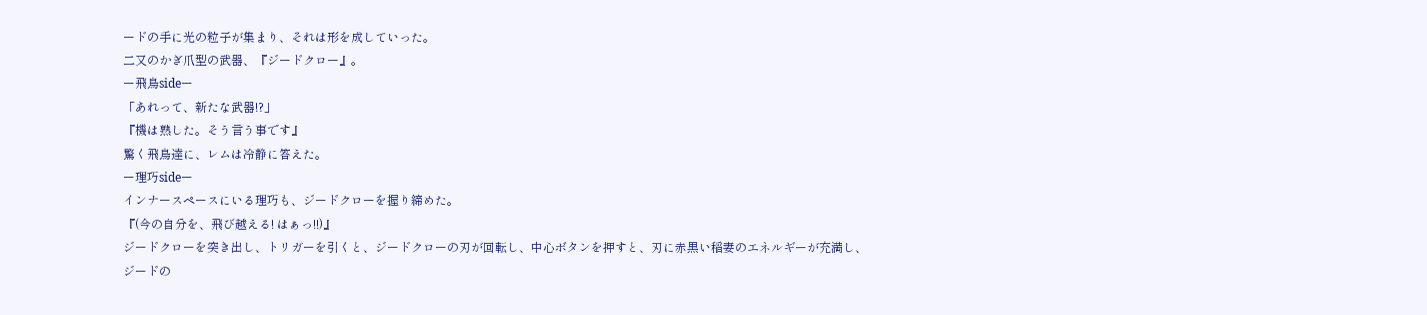ードの手に光の粒子が集まり、それは形を成していった。
二又のかぎ爪型の武器、『ジードクロー』。
ー飛鳥sideー
「あれって、新たな武器!?」
『機は熟した。そう言う事です』
驚く飛鳥達に、レムは冷静に答えた。
ー理巧sideー
インナースペースにいる理巧も、ジードクローを握り締めた。
『(今の自分を、飛び越える! はぁっ!!)』
ジードクローを突き出し、トリガーを引くと、ジードクローの刃が回転し、中心ボタンを押すと、刃に赤黒い稲妻のエネルギーが充満し、ジードの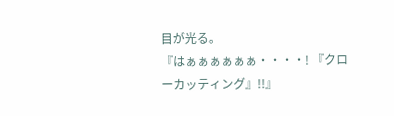目が光る。
『はぁぁぁぁぁぁ・・・・! 『クローカッティング』!!』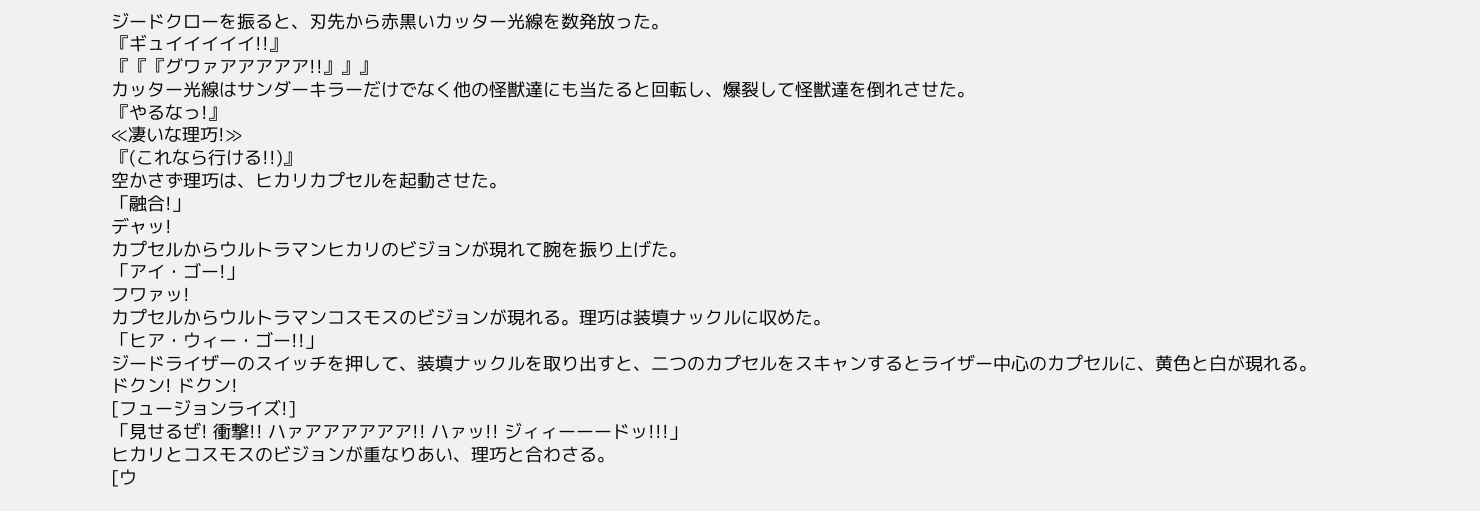ジードクローを振ると、刃先から赤黒いカッター光線を数発放った。
『ギュイイイイイ!!』
『『『グワァアアアアア!!』』』
カッター光線はサンダーキラーだけでなく他の怪獣達にも当たると回転し、爆裂して怪獣達を倒れさせた。
『やるなっ!』
≪凄いな理巧!≫
『(これなら行ける!!)』
空かさず理巧は、ヒカリカプセルを起動させた。
「融合!」
デャッ!
カプセルからウルトラマンヒカリのビジョンが現れて腕を振り上げた。
「アイ・ゴー!」
フワァッ!
カプセルからウルトラマンコスモスのビジョンが現れる。理巧は装填ナックルに収めた。
「ヒア・ウィー・ゴー!!」
ジードライザーのスイッチを押して、装填ナックルを取り出すと、二つのカプセルをスキャンするとライザー中心のカプセルに、黄色と白が現れる。
ドクン! ドクン!
[フュージョンライズ!]
「見せるぜ! 衝撃!! ハァアアアアアア!! ハァッ!! ジィィーーードッ!!!」
ヒカリとコスモスのビジョンが重なりあい、理巧と合わさる。
[ウ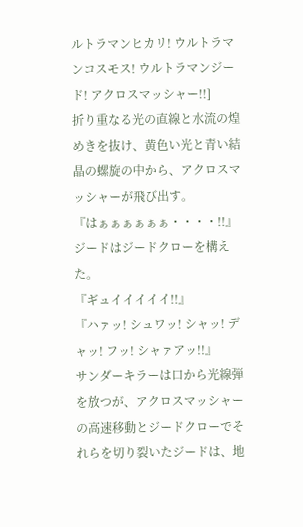ルトラマンヒカリ! ウルトラマンコスモス! ウルトラマンジード! アクロスマッシャー!!]
折り重なる光の直線と水流の煌めきを抜け、黄色い光と青い結晶の螺旋の中から、アクロスマッシャーが飛び出す。
『はぁぁぁぁぁぁ・・・・!!』
ジードはジードクローを構えた。
『ギュイイイイイ!!』
『ハァッ! シュワッ! シャッ! デャッ! フッ! シャァアッ!!』
サンダーキラーは口から光線弾を放つが、アクロスマッシャーの高速移動とジードクローでそれらを切り裂いたジードは、地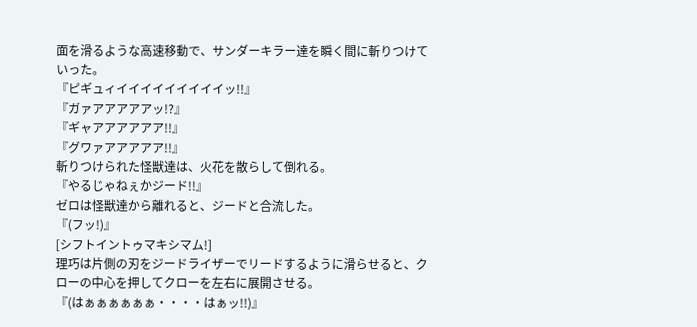面を滑るような高速移動で、サンダーキラー達を瞬く間に斬りつけていった。
『ピギュィイイイイイイイイイッ!!』
『ガァアアアアアッ!?』
『ギャアアアアアア!!』
『グワァアアアアア!!』
斬りつけられた怪獣達は、火花を散らして倒れる。
『やるじゃねぇかジード!!』
ゼロは怪獣達から離れると、ジードと合流した。
『(フッ!)』
[シフトイントゥマキシマム!]
理巧は片側の刃をジードライザーでリードするように滑らせると、クローの中心を押してクローを左右に展開させる。
『(はぁぁぁぁぁぁ・・・・はぁッ!!)』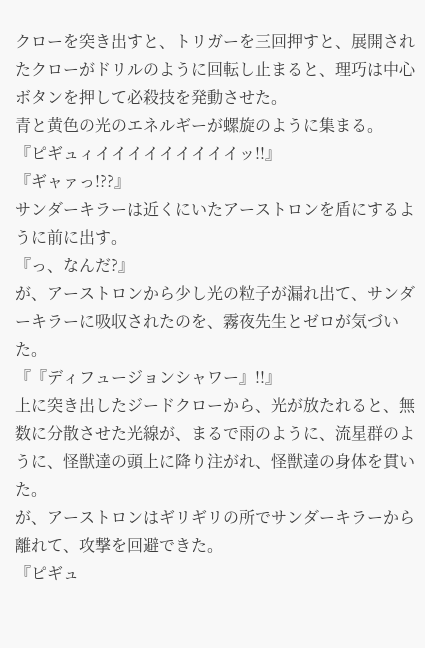クローを突き出すと、トリガーを三回押すと、展開されたクローがドリルのように回転し止まると、理巧は中心ボタンを押して必殺技を発動させた。
青と黄色の光のエネルギーが螺旋のように集まる。
『ピギュィイイイイイイイイイッ!!』
『ギャァっ!??』
サンダーキラーは近くにいたアーストロンを盾にするように前に出す。
『っ、なんだ?』
が、アーストロンから少し光の粒子が漏れ出て、サンダーキラーに吸収されたのを、霧夜先生とゼロが気づいた。
『『ディフュージョンシャワー』!!』
上に突き出したジードクローから、光が放たれると、無数に分散させた光線が、まるで雨のように、流星群のように、怪獣達の頭上に降り注がれ、怪獣達の身体を貫いた。
が、アーストロンはギリギリの所でサンダーキラーから離れて、攻撃を回避できた。
『ピギュ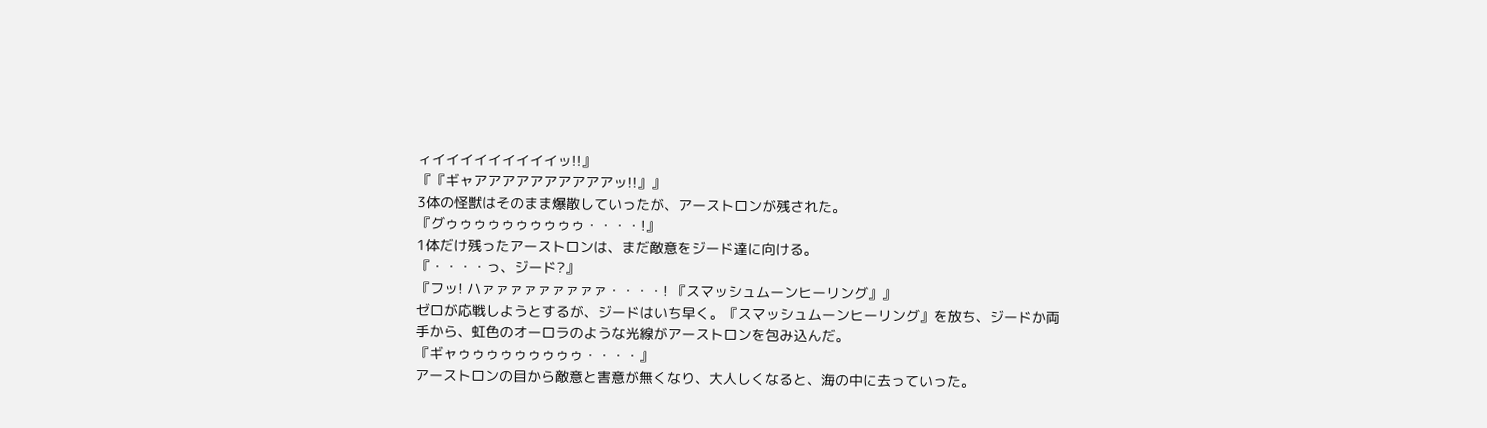ィイイイイイイイイイッ!!』
『『ギャアアアアアアアアアアッ!!』』
3体の怪獣はそのまま爆散していったが、アーストロンが残された。
『グゥゥゥゥゥゥゥゥゥゥ・・・・!』
1体だけ残ったアーストロンは、まだ敵意をジード達に向ける。
『・・・・っ、ジード?』
『フッ! ハァァァァァァァァァ・・・・! 『スマッシュムーンヒーリング』』
ゼロが応戦しようとするが、ジードはいち早く。『スマッシュムーンヒーリング』を放ち、ジードか両手から、虹色のオーロラのような光線がアーストロンを包み込んだ。
『ギャゥゥゥゥゥゥゥゥゥ・・・・』
アーストロンの目から敵意と害意が無くなり、大人しくなると、海の中に去っていった。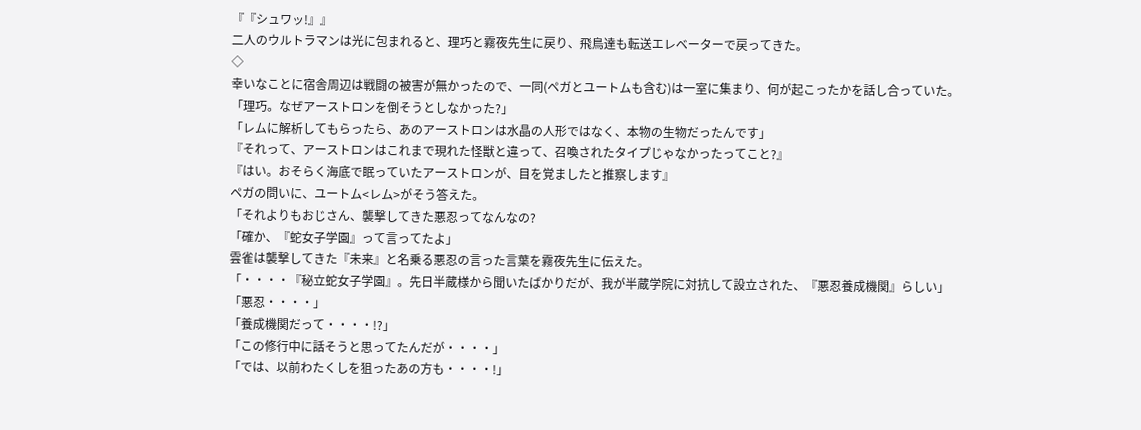『『シュワッ!』』
二人のウルトラマンは光に包まれると、理巧と霧夜先生に戻り、飛鳥達も転送エレベーターで戻ってきた。
◇
幸いなことに宿舎周辺は戦闘の被害が無かったので、一同(ペガとユートムも含む)は一室に集まり、何が起こったかを話し合っていた。
「理巧。なぜアーストロンを倒そうとしなかった?」
「レムに解析してもらったら、あのアーストロンは水晶の人形ではなく、本物の生物だったんです」
『それって、アーストロンはこれまで現れた怪獣と違って、召喚されたタイプじゃなかったってこと?』
『はい。おそらく海底で眠っていたアーストロンが、目を覚ましたと推察します』
ペガの問いに、ユートム<レム>がそう答えた。
「それよりもおじさん、襲撃してきた悪忍ってなんなの?
「確か、『蛇女子学園』って言ってたよ」
雲雀は襲撃してきた『未来』と名乗る悪忍の言った言葉を霧夜先生に伝えた。
「・・・・『秘立蛇女子学園』。先日半蔵様から聞いたばかりだが、我が半蔵学院に対抗して設立された、『悪忍養成機関』らしい」
「悪忍・・・・」
「養成機関だって・・・・!?」
「この修行中に話そうと思ってたんだが・・・・」
「では、以前わたくしを狙ったあの方も・・・・!」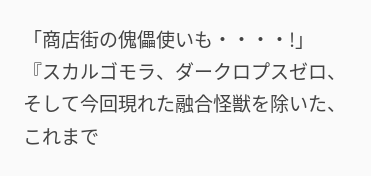「商店街の傀儡使いも・・・・!」
『スカルゴモラ、ダークロプスゼロ、そして今回現れた融合怪獣を除いた、これまで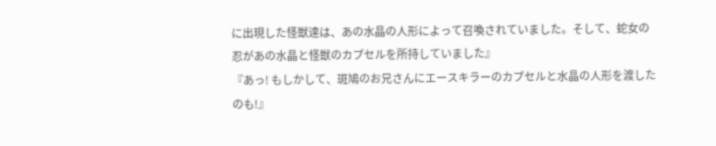に出現した怪獣達は、あの水晶の人形によって召喚されていました。そして、蛇女の忍があの水晶と怪獣のカプセルを所持していました』
『あっ! もしかして、斑鳩のお兄さんにエースキラーのカプセルと水晶の人形を渡したのも!』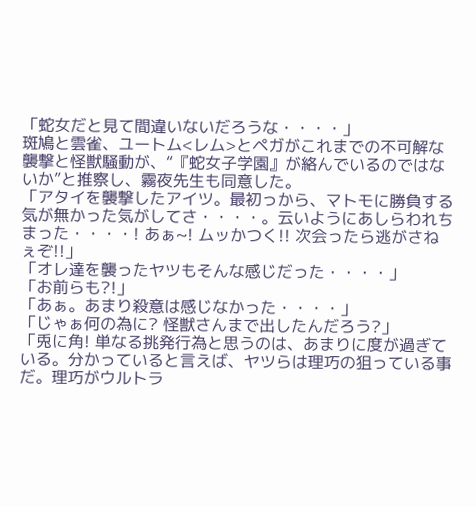「蛇女だと見て間違いないだろうな・・・・」
斑鳩と雲雀、ユートム<レム>とペガがこれまでの不可解な襲撃と怪獣騒動が、“『蛇女子学園』が絡んでいるのではないか”と推察し、霧夜先生も同意した。
「アタイを襲撃したアイツ。最初っから、マトモに勝負する気が無かった気がしてさ・・・・。云いようにあしらわれちまった・・・・! あぁ~! ムッかつく!! 次会ったら逃がさねぇぞ!!」
「オレ達を襲ったヤツもそんな感じだった・・・・」
「お前らも?!」
「あぁ。あまり殺意は感じなかった・・・・」
「じゃぁ何の為に? 怪獣さんまで出したんだろう?」
「兎に角! 単なる挑発行為と思うのは、あまりに度が過ぎている。分かっていると言えば、ヤツらは理巧の狙っている事だ。理巧がウルトラ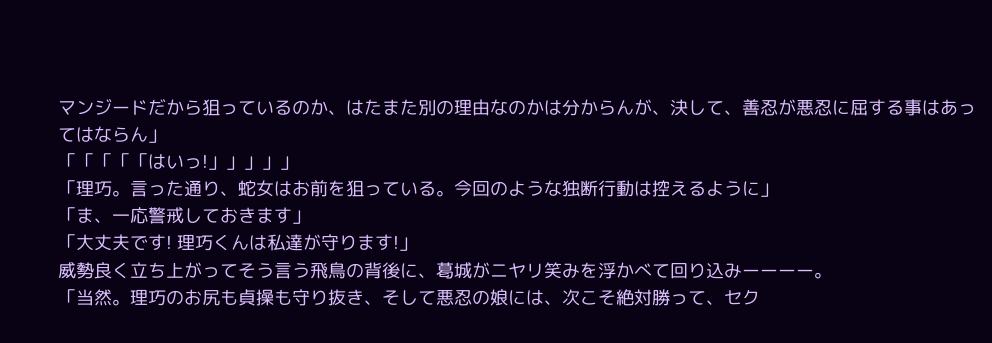マンジードだから狙っているのか、はたまた別の理由なのかは分からんが、決して、善忍が悪忍に屈する事はあってはならん」
「「「「「はいっ!」」」」」
「理巧。言った通り、蛇女はお前を狙っている。今回のような独断行動は控えるように」
「ま、一応警戒しておきます」
「大丈夫です! 理巧くんは私達が守ります!」
威勢良く立ち上がってそう言う飛鳥の背後に、葛城がニヤリ笑みを浮かべて回り込みーーーー。
「当然。理巧のお尻も貞操も守り抜き、そして悪忍の娘には、次こそ絶対勝って、セク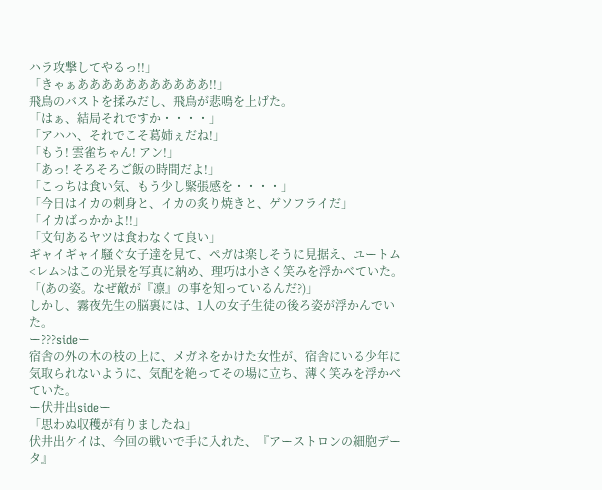ハラ攻撃してやるっ!!」
「きゃぁあああああああああああ!!」
飛鳥のバストを揉みだし、飛鳥が悲鳴を上げた。
「はぁ、結局それですか・・・・」
「アハハ、それでこそ葛姉ぇだね!」
「もう! 雲雀ちゃん! アン!」
「あっ! そろそろご飯の時間だよ!」
「こっちは食い気、もう少し緊張感を・・・・」
「今日はイカの刺身と、イカの炙り焼きと、ゲソフライだ」
「イカばっかかよ!!」
「文句あるヤツは食わなくて良い」
ギャイギャイ騒ぐ女子達を見て、ペガは楽しそうに見据え、ユートム<レム>はこの光景を写真に納め、理巧は小さく笑みを浮かべていた。
「(あの姿。なぜ敵が『凛』の事を知っているんだ?)」
しかし、霧夜先生の脳裏には、1人の女子生徒の後ろ姿が浮かんでいた。
ー???sideー
宿舎の外の木の枝の上に、メガネをかけた女性が、宿舎にいる少年に気取られないように、気配を絶ってその場に立ち、薄く笑みを浮かべていた。
ー伏井出sideー
「思わぬ収穫が有りましたね」
伏井出ケイは、今回の戦いで手に入れた、『アーストロンの細胞データ』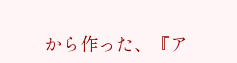から作った、『ア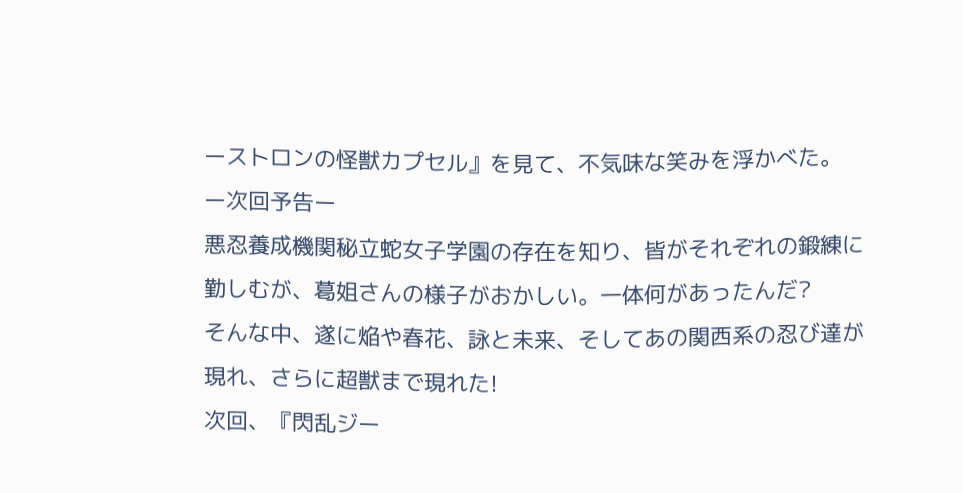ーストロンの怪獣カプセル』を見て、不気味な笑みを浮かべた。
ー次回予告ー
悪忍養成機関秘立蛇女子学園の存在を知り、皆がそれぞれの鍛練に勤しむが、葛姐さんの様子がおかしい。一体何があったんだ?
そんな中、遂に焔や春花、詠と未来、そしてあの関西系の忍び達が現れ、さらに超獣まで現れた!
次回、『閃乱ジー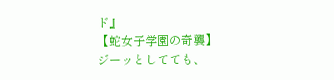ド』
【蛇女子学園の奇襲】
ジーッとしてても、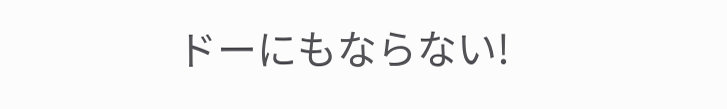ドーにもならない!